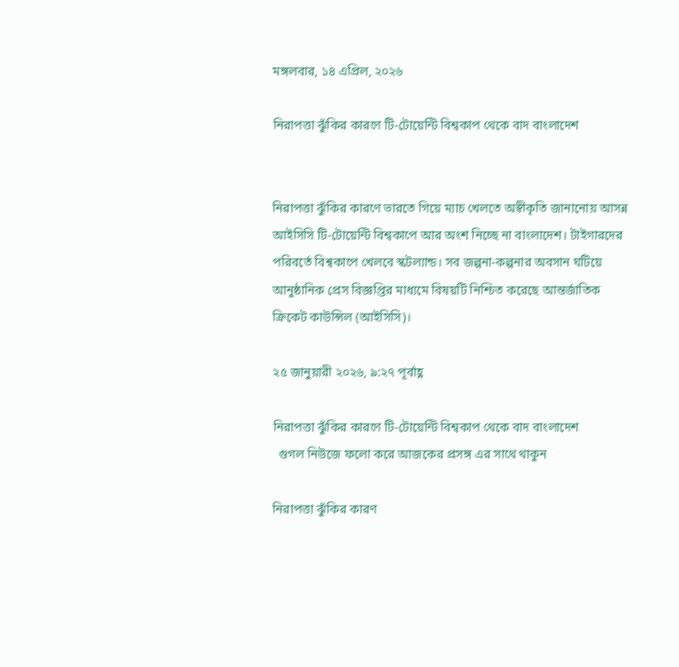মঙ্গলবার, ১৪ এপ্রিল, ২০২৬

নিরাপত্তা ঝুঁকির কারণে টি-টোয়েন্টি বিশ্বকাপ থেকে বাদ বাংলাদেশ


নিরাপত্তা ঝুঁকির কারণে ভারতে গিয়ে ম্যাচ খেলতে অস্বীকৃতি জানানোয় আসন্ন আইসিসি টি-টোয়েন্টি বিশ্বকাপে আর অংশ নিচ্ছে না বাংলাদেশ। টাইগারদের পরিবর্তে বিশ্বকাপে খেলবে স্কটল্যান্ড। সব জল্পনা-কল্পনার অবসান ঘটিয়ে আনুষ্ঠানিক প্রেস বিজ্ঞপ্তির মাধ্যমে বিষয়টি নিশ্চিত করেছে আন্তর্জাতিক ক্রিকেট কাউন্সিল (আইসিসি)।

২৫ জানুয়ারী ২০২৬, ৯:২৭ পূর্বাহ্ণ

নিরাপত্তা ঝুঁকির কারণে টি-টোয়েন্টি বিশ্বকাপ থেকে বাদ বাংলাদেশ
  গুগল নিউজে ফলো করে আজকের প্রসঙ্গ এর সাথে থাকুন

নিরাপত্তা ঝুঁকির কারণ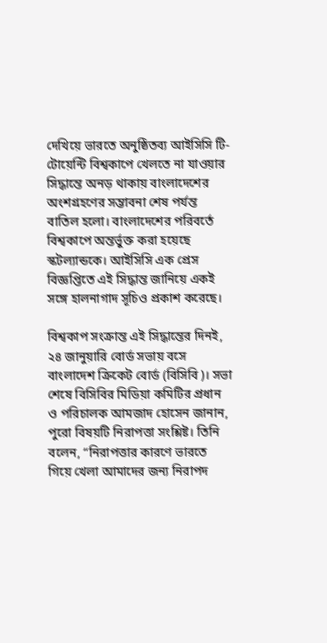দেখিয়ে ভারতে অনুষ্ঠিতব্য আইসিসি টি-টোয়েন্টি বিশ্বকাপে খেলতে না যাওয়ার সিদ্ধান্তে অনড় থাকায় বাংলাদেশের অংশগ্রহণের সম্ভাবনা শেষ পর্যন্ত বাতিল হলো। বাংলাদেশের পরিবর্তে বিশ্বকাপে অন্তর্ভুক্ত করা হয়েছে স্কটল্যান্ডকে। আইসিসি এক প্রেস বিজ্ঞপ্তিতে এই সিদ্ধান্ত জানিয়ে একই সঙ্গে হালনাগাদ সূচিও প্রকাশ করেছে।

বিশ্বকাপ সংক্রান্ত এই সিদ্ধান্তের দিনই, ২৪ জানুয়ারি বোর্ড সভায় বসে বাংলাদেশ ক্রিকেট বোর্ড (বিসিবি)। সভা শেষে বিসিবির মিডিয়া কমিটির প্রধান ও পরিচালক আমজাদ হোসেন জানান, পুরো বিষয়টি নিরাপত্তা সংশ্লিষ্ট। তিনি বলেন, “নিরাপত্তার কারণে ভারতে গিয়ে খেলা আমাদের জন্য নিরাপদ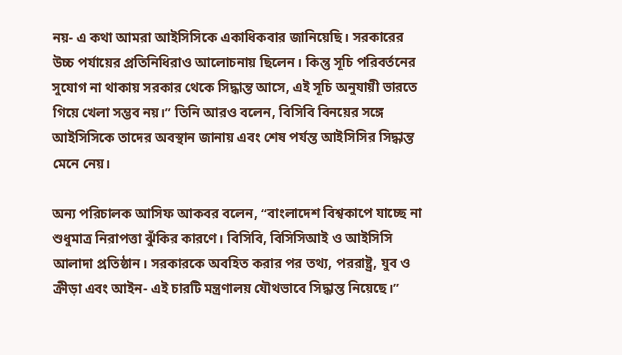নয়- এ কথা আমরা আইসিসিকে একাধিকবার জানিয়েছি। সরকারের উচ্চ পর্যায়ের প্রতিনিধিরাও আলোচনায় ছিলেন। কিন্তু সূচি পরিবর্তনের সুযোগ না থাকায় সরকার থেকে সিদ্ধান্ত আসে, এই সূচি অনুযায়ী ভারতে গিয়ে খেলা সম্ভব নয়।” তিনি আরও বলেন, বিসিবি বিনয়ের সঙ্গে আইসিসিকে তাদের অবস্থান জানায় এবং শেষ পর্যন্ত আইসিসির সিদ্ধান্ত মেনে নেয়।

অন্য পরিচালক আসিফ আকবর বলেন, “বাংলাদেশ বিশ্বকাপে যাচ্ছে না শুধুমাত্র নিরাপত্তা ঝুঁকির কারণে। বিসিবি, বিসিসিআই ও আইসিসি আলাদা প্রতিষ্ঠান। সরকারকে অবহিত করার পর তথ্য, পররাষ্ট্র, যুব ও ক্রীড়া এবং আইন- এই চারটি মন্ত্রণালয় যৌথভাবে সিদ্ধান্ত নিয়েছে।”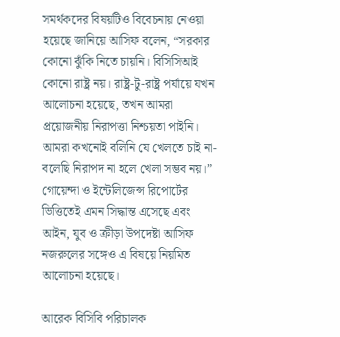সমর্থকদের বিষয়টিও বিবেচনায় নেওয়া হয়েছে জানিয়ে আসিফ বলেন, “সরকার কোনো ঝুঁকি নিতে চায়নি। বিসিসিআই কোনো রাষ্ট্র নয়। রাষ্ট্র-টু-রাষ্ট্র পর্যায়ে যখন আলোচনা হয়েছে, তখন আমরা প্রয়োজনীয় নিরাপত্তা নিশ্চয়তা পাইনি। আমরা কখনোই বলিনি যে খেলতে চাই না- বলেছি নিরাপদ না হলে খেলা সম্ভব নয়।” গোয়েন্দা ও ইন্টেলিজেন্স রিপোর্টের ভিত্তিতেই এমন সিদ্ধান্ত এসেছে এবং আইন, যুব ও ক্রীড়া উপদেষ্টা আসিফ নজরুলের সঙ্গেও এ বিষয়ে নিয়মিত আলোচনা হয়েছে।

আরেক বিসিবি পরিচালক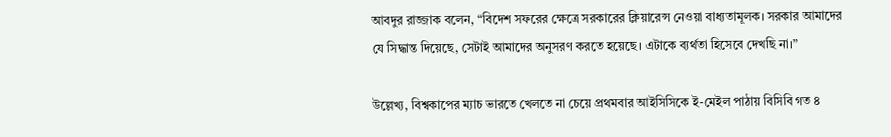আবদুর রাজ্জাক বলেন, “বিদেশ সফরের ক্ষেত্রে সরকারের ক্লিয়ারেন্স নেওয়া বাধ্যতামূলক। সরকার আমাদের যে সিদ্ধান্ত দিয়েছে, সেটাই আমাদের অনুসরণ করতে হয়েছে। এটাকে ব্যর্থতা হিসেবে দেখছি না।”

উল্লেখ্য, বিশ্বকাপের ম্যাচ ভারতে খেলতে না চেয়ে প্রথমবার আইসিসিকে ই-মেইল পাঠায় বিসিবি গত ৪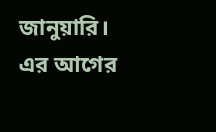জানুয়ারি। এর আগের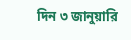দিন ৩ জানুয়ারি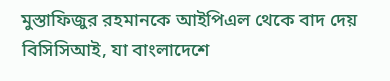মুস্তাফিজুর রহমানকে আইপিএল থেকে বাদ দেয় বিসিসিআই, যা বাংলাদেশে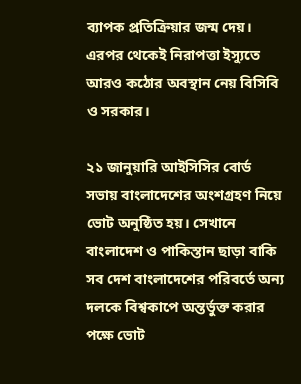ব্যাপক প্রতিক্রিয়ার জন্ম দেয়। এরপর থেকেই নিরাপত্তা ইস্যুতে আরও কঠোর অবস্থান নেয় বিসিবি ও সরকার।

২১ জানুয়ারি আইসিসির বোর্ড সভায় বাংলাদেশের অংশগ্রহণ নিয়ে ভোট অনুষ্ঠিত হয়। সেখানে বাংলাদেশ ও পাকিস্তান ছাড়া বাকি সব দেশ বাংলাদেশের পরিবর্তে অন্য দলকে বিশ্বকাপে অন্তর্ভুক্ত করার পক্ষে ভোট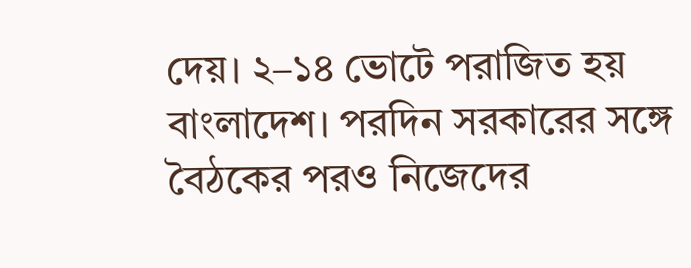দেয়। ২–১৪ ভোটে পরাজিত হয় বাংলাদেশ। পরদিন সরকারের সঙ্গে বৈঠকের পরও নিজেদের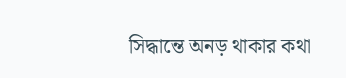সিদ্ধান্তে অনড় থাকার কথা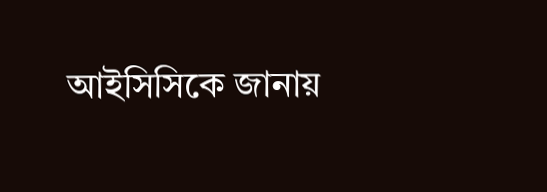আইসিসিকে জানায়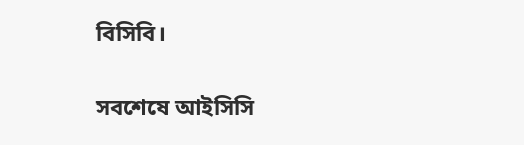বিসিবি।

সবশেষে আইসিসি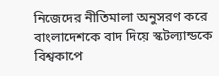নিজেদের নীতিমালা অনুসরণ করে বাংলাদেশকে বাদ দিয়ে স্কটল্যান্ডকে বিশ্বকাপে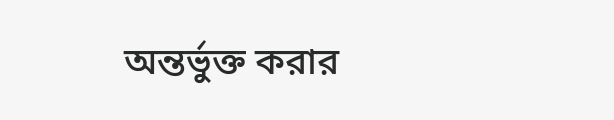অন্তর্ভুক্ত করার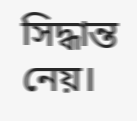সিদ্ধান্ত নেয়।